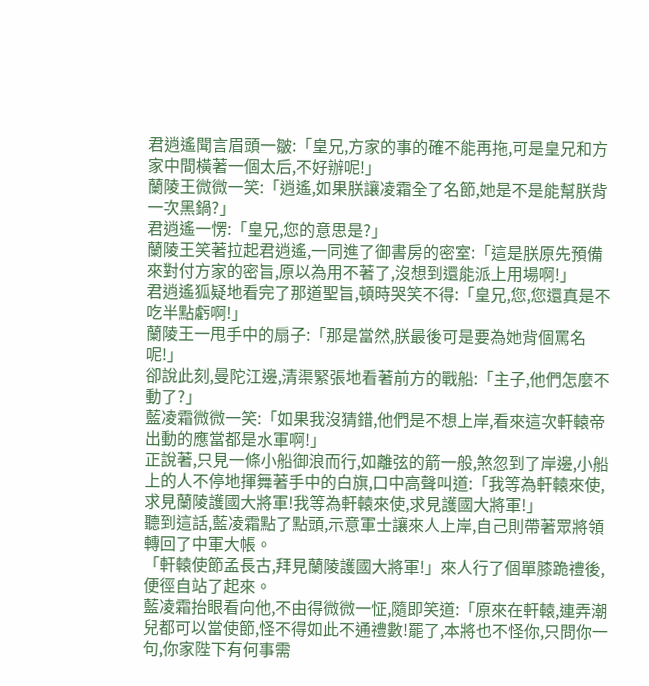君逍遙聞言眉頭一皺:「皇兄,方家的事的確不能再拖,可是皇兄和方家中間橫著一個太后,不好辦呢!」
蘭陵王微微一笑:「逍遙,如果朕讓凌霜全了名節,她是不是能幫朕背一次黑鍋?」
君逍遙一愣:「皇兄,您的意思是?」
蘭陵王笑著拉起君逍遙,一同進了御書房的密室:「這是朕原先預備來對付方家的密旨,原以為用不著了,沒想到還能派上用場啊!」
君逍遙狐疑地看完了那道聖旨,頓時哭笑不得:「皇兄,您,您還真是不吃半點虧啊!」
蘭陵王一甩手中的扇子:「那是當然,朕最後可是要為她背個罵名呢!」
卻說此刻,曼陀江邊,清渠緊張地看著前方的戰船:「主子,他們怎麼不動了?」
藍凌霜微微一笑:「如果我沒猜錯,他們是不想上岸,看來這次軒轅帝出動的應當都是水軍啊!」
正說著,只見一條小船御浪而行,如離弦的箭一般,煞忽到了岸邊,小船上的人不停地揮舞著手中的白旗,口中高聲叫道:「我等為軒轅來使,求見蘭陵護國大將軍!我等為軒轅來使,求見護國大將軍!」
聽到這話,藍凌霜點了點頭,示意軍士讓來人上岸,自己則帶著眾將領轉回了中軍大帳。
「軒轅使節孟長古,拜見蘭陵護國大將軍!」來人行了個單膝跪禮後,便徑自站了起來。
藍凌霜抬眼看向他,不由得微微一怔,隨即笑道:「原來在軒轅,連弄潮兒都可以當使節,怪不得如此不通禮數!罷了,本將也不怪你,只問你一句,你家陛下有何事需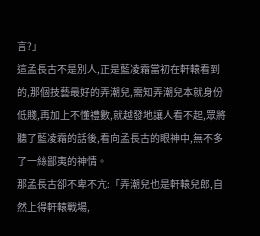言?」
這孟長古不是別人,正是藍凌霜當初在軒轅看到的,那個技藝最好的弄潮兒,需知弄潮兒本就身份低賤,再加上不懂禮數,就越發地讓人看不起,眾將聽了藍凌霜的話後,看向孟長古的眼神中,無不多了一絲鄙夷的神情。
那孟長古卻不卑不亢:「弄潮兒也是軒轅兒郎,自然上得軒轅戰場,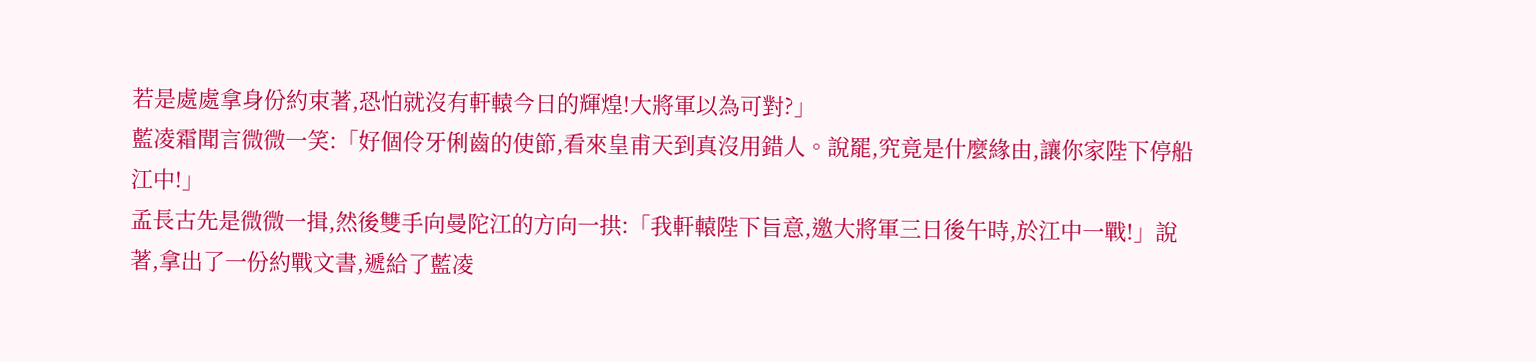若是處處拿身份約束著,恐怕就沒有軒轅今日的輝煌!大將軍以為可對?」
藍凌霜聞言微微一笑:「好個伶牙俐齒的使節,看來皇甫天到真沒用錯人。說罷,究竟是什麼緣由,讓你家陛下停船江中!」
孟長古先是微微一揖,然後雙手向曼陀江的方向一拱:「我軒轅陛下旨意,邀大將軍三日後午時,於江中一戰!」說著,拿出了一份約戰文書,遞給了藍凌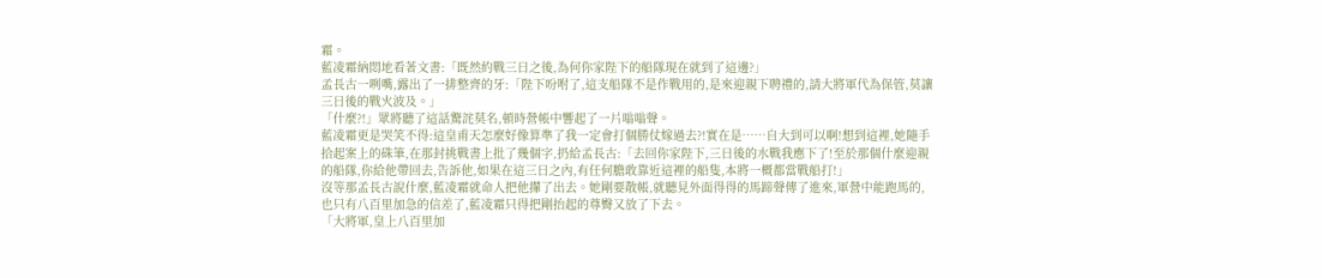霜。
藍凌霜納悶地看著文書:「既然約戰三日之後,為何你家陛下的船隊現在就到了這邊?」
孟長古一咧嘴,露出了一排整齊的牙:「陛下吩咐了,這支船隊不是作戰用的,是來迎親下聘禮的,請大將軍代為保管,莫讓三日後的戰火波及。」
「什麼?!」眾將聽了這話驚詫莫名,頓時營帳中響起了一片嗡嗡聲。
藍凌霜更是哭笑不得:這皇甫天怎麼好像算準了我一定會打個勝仗嫁過去?!實在是……自大到可以啊!想到這裡,她隨手拾起案上的硃筆,在那封挑戰書上批了幾個字,扔給孟長古:「去回你家陛下,三日後的水戰我應下了!至於那個什麼迎親的船隊,你給他帶回去,告訴他,如果在這三日之內,有任何膽敢靠近這裡的船隻,本將一概都當戰船打!」
沒等那孟長古說什麼,藍凌霜就命人把他攆了出去。她剛要散帳,就聽見外面得得的馬蹄聲傳了進來,軍營中能跑馬的,也只有八百里加急的信差了,藍凌霜只得把剛抬起的尊臀又放了下去。
「大將軍,皇上八百里加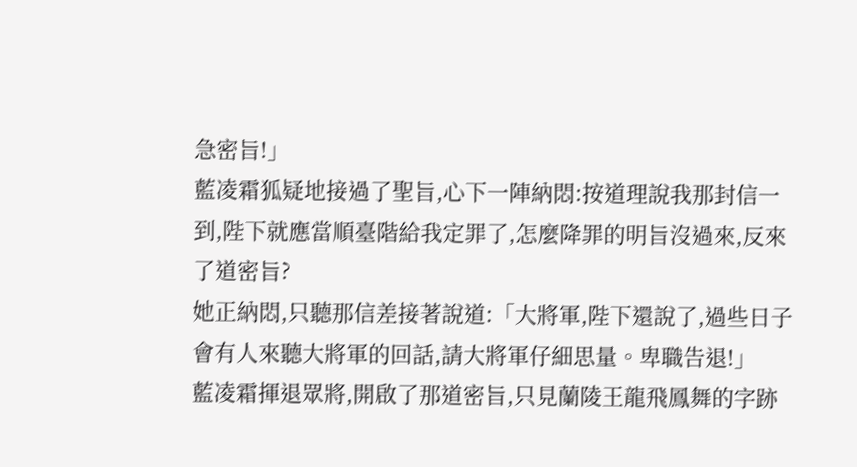急密旨!」
藍凌霜狐疑地接過了聖旨,心下一陣納悶:按道理說我那封信一到,陛下就應當順臺階給我定罪了,怎麼降罪的明旨沒過來,反來了道密旨?
她正納悶,只聽那信差接著說道:「大將軍,陛下還說了,過些日子會有人來聽大將軍的回話,請大將軍仔細思量。卑職告退!」
藍凌霜揮退眾將,開啟了那道密旨,只見蘭陵王龍飛鳳舞的字跡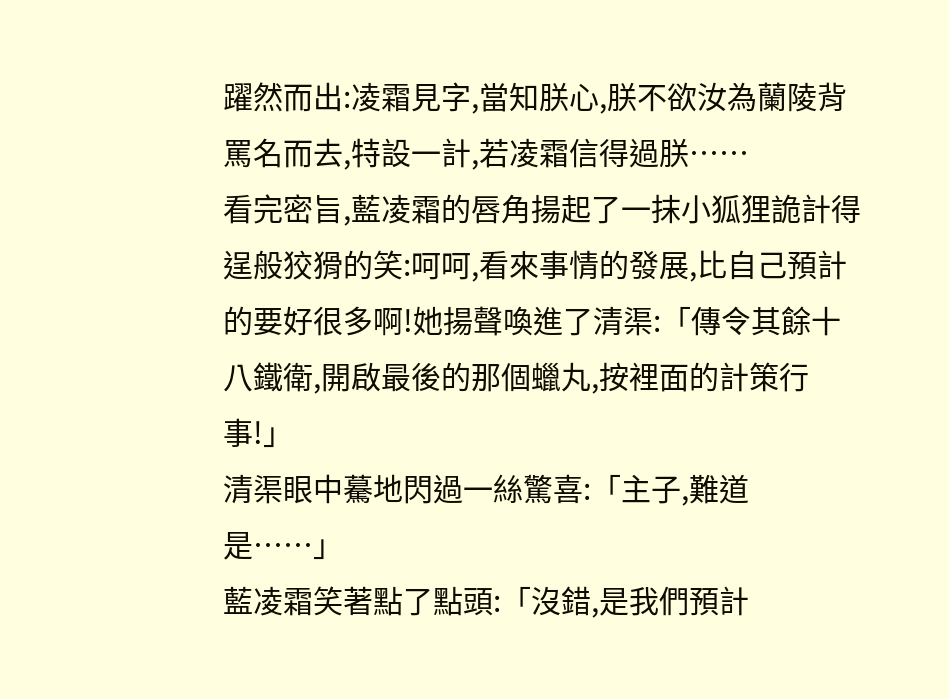躍然而出:凌霜見字,當知朕心,朕不欲汝為蘭陵背罵名而去,特設一計,若凌霜信得過朕……
看完密旨,藍凌霜的唇角揚起了一抹小狐狸詭計得逞般狡猾的笑:呵呵,看來事情的發展,比自己預計的要好很多啊!她揚聲喚進了清渠:「傳令其餘十八鐵衛,開啟最後的那個蠟丸,按裡面的計策行事!」
清渠眼中驀地閃過一絲驚喜:「主子,難道是……」
藍凌霜笑著點了點頭:「沒錯,是我們預計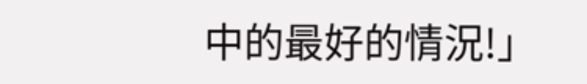中的最好的情況!」